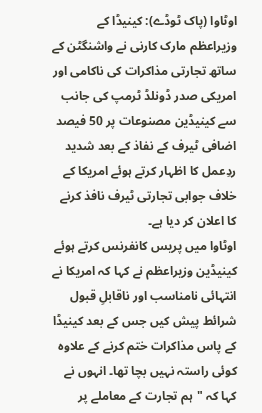اوٹاوا (پاک ٹوڈے): کینیڈا کے وزیراعظم مارک کارنی نے واشنگٹن کے ساتھ تجارتی مذاکرات کی ناکامی اور امریکی صدر ڈونلڈ ٹرمپ کی جانب سے کینیڈین مصنوعات پر 50 فیصد اضافی ٹیرف کے نفاذ کے بعد شدید ردِعمل کا اظہار کرتے ہوئے امریکا کے خلاف جوابی تجارتی ٹیرف نافذ کرنے کا اعلان کر دیا ہے۔
اوٹاوا میں پریس کانفرنس کرتے ہوئے کینیڈین وزیراعظم نے کہا کہ امریکا نے انتہائی نامناسب اور ناقابلِ قبول شرائط پیش کیں جس کے بعد کینیڈا کے پاس مذاکرات ختم کرنے کے علاوہ کوئی راستہ نہیں بچا تھا۔ انہوں نے کہا کہ "ہم تجارت کے معاملے پر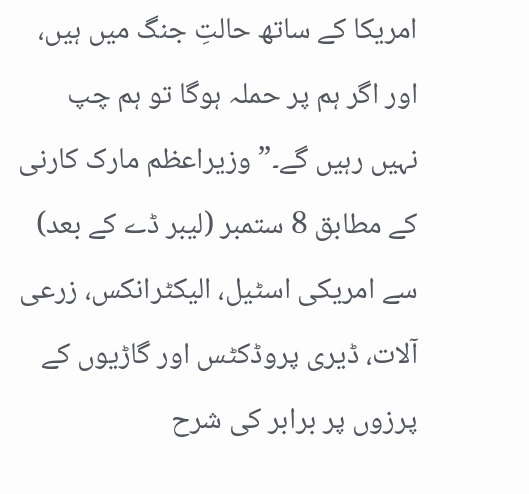امریکا کے ساتھ حالتِ جنگ میں ہیں، اور اگر ہم پر حملہ ہوگا تو ہم چپ نہیں رہیں گے۔” وزیراعظم مارک کارنی کے مطابق 8 ستمبر (لیبر ڈے کے بعد) سے امریکی اسٹیل، الیکٹرانکس، زرعی آلات، ڈیری پروڈکٹس اور گاڑیوں کے پرزوں پر برابر کی شرح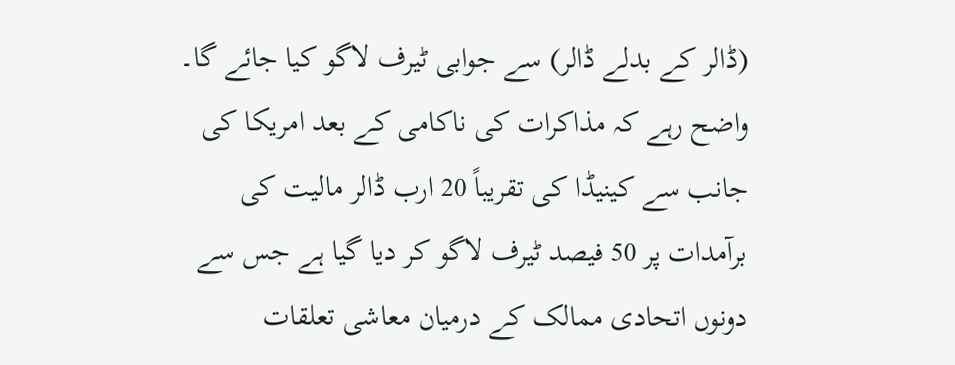(ڈالر کے بدلے ڈالر) سے جوابی ٹیرف لاگو کیا جائے گا۔
واضح رہے کہ مذاکرات کی ناکامی کے بعد امریکا کی جانب سے کینیڈا کی تقریباً 20 ارب ڈالر مالیت کی برآمدات پر 50 فیصد ٹیرف لاگو کر دیا گیا ہے جس سے دونوں اتحادی ممالک کے درمیان معاشی تعلقات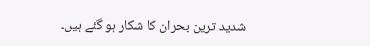شدید ترین بحران کا شکار ہو گئے ہیں۔